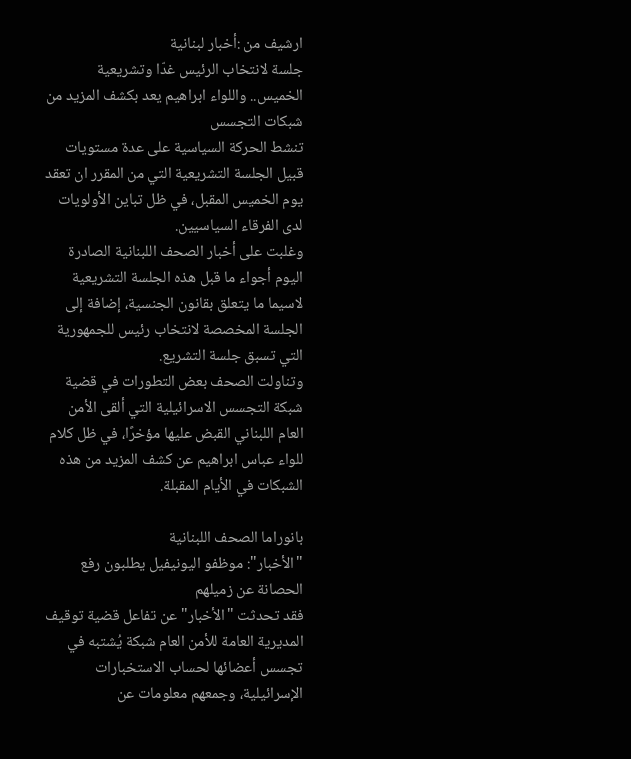ارشيف من :أخبار لبنانية
جلسة لانتخاب الرئيس غدّا وتشريعية الخميس.. واللواء ابراهيم يعد بكشف المزيد من شبكات التجسس
تنشط الحركة السياسية على عدة مستويات قبيل الجلسة التشريعية التي من المقرر ان تعقد يوم الخميس المقبل، في ظل تباين الأولويات لدى الفرقاء السياسيين.
وغلبت على أخبار الصحف اللبنانية الصادرة اليوم أجواء ما قبل هذه الجلسة التشريعية لاسيما ما يتعلق بقانون الجنسية، إضافة إلى الجلسة المخصصة لانتخاب رئيس للجمهورية التي تسبق جلسة التشريع.
وتناولت الصحف بعض التطورات في قضية شبكة التجسس الاسرائيلية التي ألقى الأمن العام اللبناني القبض عليها مؤخرًا، في ظل كلام للواء عباس ابراهيم عن كشف المزيد من هذه الشبكات في الأيام المقبلة.

بانوراما الصحف اللبنانية
"الأخبار": موظفو اليونيفيل يطلبون رفع الحصانة عن زميلهم
فقد تحدثت "الأخبار" عن تفاعل قضية توقيف المديرية العامة للأمن العام شبكة يُشتبه في تجسس أعضائها لحساب الاستخبارات الإسرائيلية، وجمعهم معلومات عن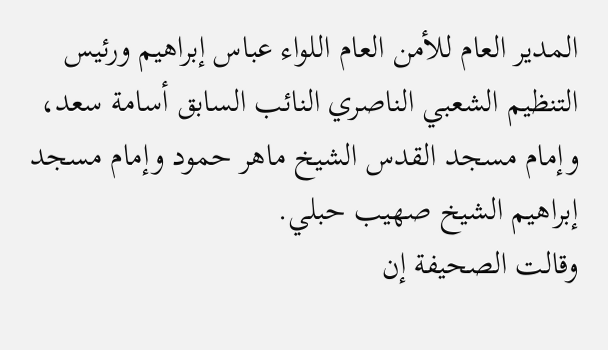المدير العام للأمن العام اللواء عباس إبراهيم ورئيس التنظيم الشعبي الناصري النائب السابق أسامة سعد، وإمام مسجد القدس الشيخ ماهر حمود وإمام مسجد إبراهيم الشيخ صهيب حبلي.
وقالت الصحيفة إن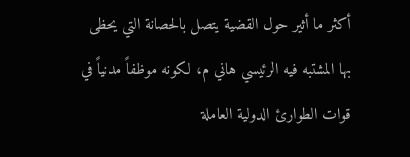أكثر ما أثير حول القضية يتصل بالحصانة التي يحظى بها المشتبه فيه الرئيسي هاني م، لكونه موظفاً مدنياً في قوات الطوارئ الدولية العاملة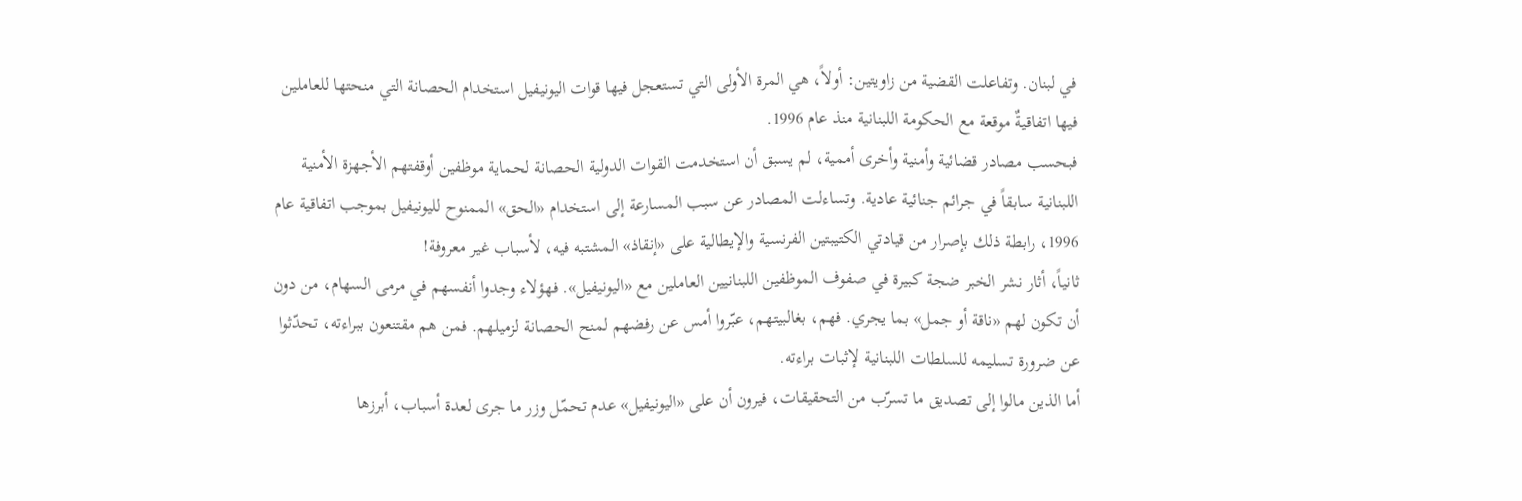في لبنان. وتفاعلت القضية من زاويتين: أولاً، هي المرة الأولى التي تستعجل فيها قوات اليونيفيل استخدام الحصانة التي منحتها للعاملين فيها اتفاقيةٌ موقعة مع الحكومة اللبنانية منذ عام 1996.
فبحسب مصادر قضائية وأمنية وأخرى أممية، لم يسبق أن استخدمت القوات الدولية الحصانة لحماية موظفين أوقفتهم الأجهزة الأمنية اللبنانية سابقاً في جرائم جنائية عادية. وتساءلت المصادر عن سبب المسارعة إلى استخدام «الحق» الممنوح لليونيفيل بموجب اتفاقية عام 1996، رابطة ذلك بإصرار من قيادتي الكتيبتين الفرنسية والإيطالية على «إنقاذ» المشتبه فيه، لأسباب غير معروفة!
ثانياً، أثار نشر الخبر ضجة كبيرة في صفوف الموظفين اللبنانيين العاملين مع «اليونيفيل». فهؤلاء وجدوا أنفسهم في مرمى السهام، من دون أن تكون لهم «ناقة أو جمل» بما يجري. فهم، بغالبيتهم، عبّروا أمس عن رفضهم لمنح الحصانة لزميلهم. فمن هم مقتنعون ببراءته، تحدّثوا عن ضرورة تسليمه للسلطات اللبنانية لإثبات براءته.
أما الذين مالوا إلى تصديق ما تسرّب من التحقيقات، فيرون أن على «اليونيفيل» عدم تحمّل وزر ما جرى لعدة أسباب، أبرزها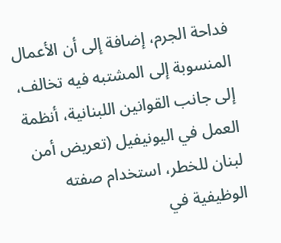فداحة الجرم، إضافة إلى أن الأعمال المنسوبة إلى المشتبه فيه تخالف، إلى جانب القوانين اللبنانية، أنظمة العمل في اليونيفيل (تعريض أمن لبنان للخطر، استخدام صفته الوظيفية في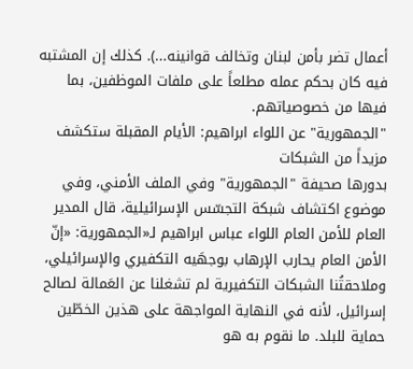أعمال تضر بأمن لبنان وتخالف قوانينه...). كذلك إن المشتبه فيه كان بحكم عمله مطلعاً على ملفات الموظفين، بما فيها من خصوصياتهم.
"الجمهورية" عن اللواء ابراهيم: الأيام المقبلة ستكشف مزيداً من الشبكات
بدورها صحيفة "الجمهورية" وفي الملف الأمني، وفي موضوع اكتشاف شبكة التجسّس الإسرائيلية، قال المدير العام للأمن العام اللواء عباس ابراهيم لـ«الجمهورية: «إنّ الأمن العام يحارب الإرهاب بوجهَيه التكفيري والإسرائيلي، وملاحقتُنا الشبكات التكفيرية لم تشغلنا عن العَمالة لصالح إسرائيل، لأنه في النهاية المواجهة على هذين الخطّين حماية للبلد. ما نقوم به هو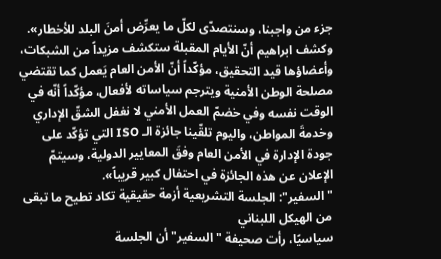جزء من واجبنا، وسنتصدّى لكلّ ما يعرِّض أمنَ البلد للأخطار».
وكشف ابراهيم أنّ الأيام المقبلة ستكشف مزيداً من الشبكات، وأعضاؤها قيد التحقيق، مؤكّداً أنّ الأمن العام يَعمل كما تقتضي مصلحة الوطن الأمنية ويترجم سياساته لأفعال، مؤكّداً أنّه في الوقت نفسه وفي خضمّ العمل الأمني لا نغفل الشقّ الإداري وخدمةَ المواطن، واليوم تلقّينا جائزة الـ ISO التي تؤكّد على جودة الإدارة في الأمن العام وفقَ المعايير الدولية، وسيتمّ الإعلان عن هذه الجائزة في احتفال كبير قريباً».
"السفير": الجلسة التشريعية أزمة حقيقية تكاد تطيح ما تبقى من الهيكل اللبناني
سياسيًا، رأت صحيفة "السفير" أن الجلسة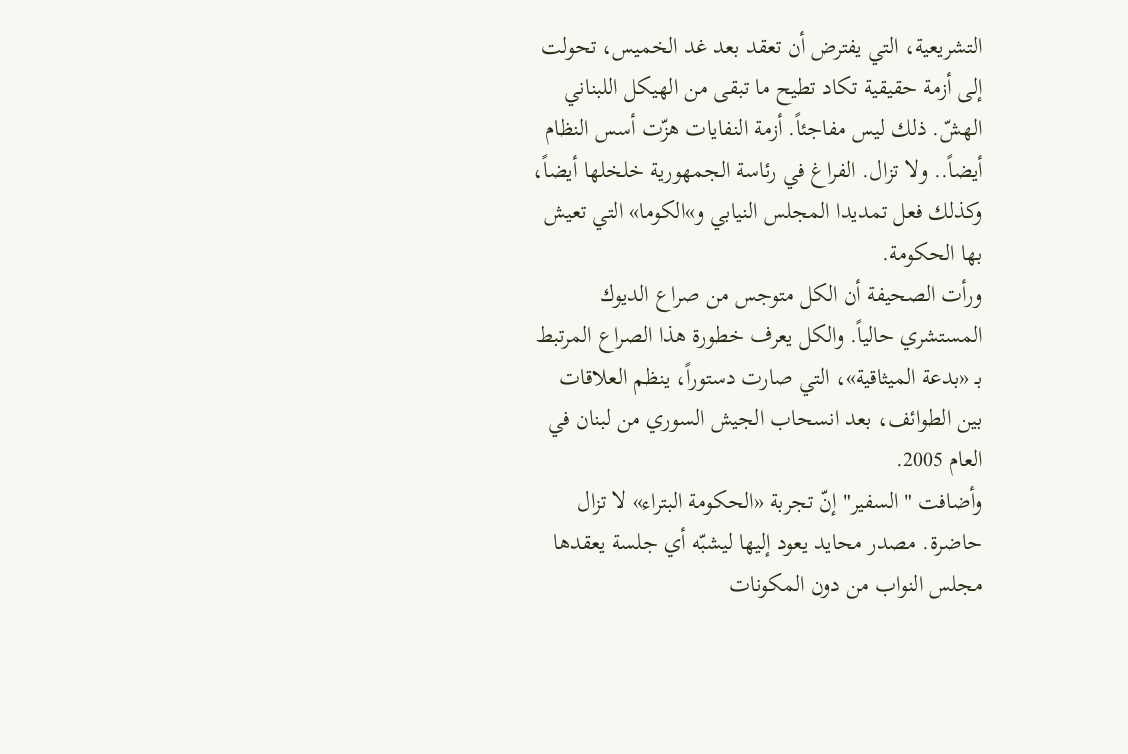التشريعية، التي يفترض أن تعقد بعد غد الخميس، تحولت إلى أزمة حقيقية تكاد تطيح ما تبقى من الهيكل اللبناني الهشّ. ذلك ليس مفاجئاً. أزمة النفايات هزّت أسس النظام أيضاً.. ولا تزال. الفراغ في رئاسة الجمهورية خلخلها أيضاً، وكذلك فعل تمديدا المجلس النيابي و»الكوما» التي تعيش بها الحكومة.
ورأت الصحيفة أن الكل متوجس من صراع الديوك المستشري حالياً. والكل يعرف خطورة هذا الصراع المرتبط بـ «بدعة الميثاقية»، التي صارت دستوراً، ينظم العلاقات بين الطوائف، بعد انسحاب الجيش السوري من لبنان في العام 2005.
وأضافت "السفير" إنّ تجربة «الحكومة البتراء» لا تزال حاضرة. مصدر محايد يعود إليها ليشبّه أي جلسة يعقدها مجلس النواب من دون المكونات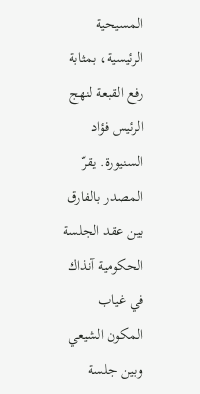المسيحية الرئيسية، بمثابة رفع القبعة لنهج الرئيس فؤاد السنيورة. يقرّ المصدر بالفارق بين عقد الجلسة الحكومية آنذاك في غياب المكون الشيعي وبين جلسة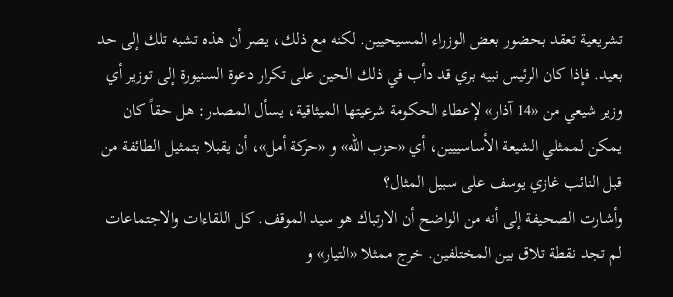تشريعية تعقد بحضور بعض الوزراء المسيحيين. لكنه مع ذلك، يصر أن هذه تشبه تلك إلى حد بعيد. فإذا كان الرئيس نبيه بري قد دأب في ذلك الحين على تكرار دعوة السنيورة إلى توزير أي وزير شيعي من «14 آذار» لإعطاء الحكومة شرعيتها الميثاقية، يسأل المصدر: هل حقاً كان يمكن لممثلي الشيعة الأساسييين، أي «حزب الله» و «حركة أمل»، أن يقبلا بتمثيل الطائفة من قبل النائب غازي يوسف على سبيل المثال؟
وأشارت الصحيفة إلى أنه من الواضح أن الارتباك هو سيد الموقف. كل اللقاءات والاجتماعات لم تجد نقطة تلاق بين المختلفين. خرج ممثلا «التيار» و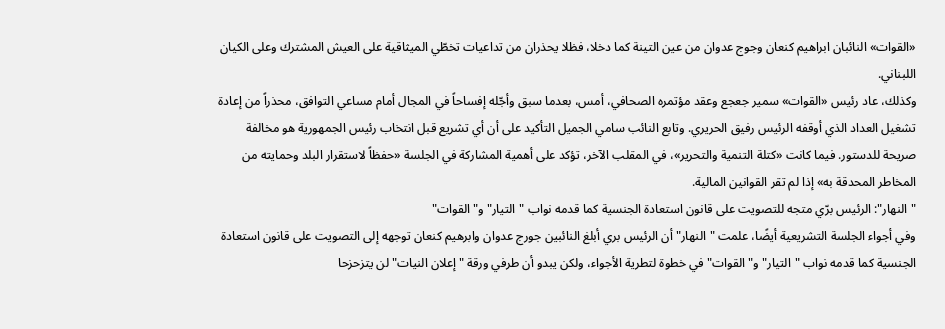«القوات» النائبان ابراهيم كنعان وجوج عدوان من عين التينة كما دخلا، فظلا يحذران من تداعيات تخطّي الميثاقية على العيش المشترك وعلى الكيان اللبناني.
وكذلك، عاد رئيس «القوات» سمير جعجع وعقد مؤتمره الصحافي، أمس، بعدما سبق وأجّله إفساحاً في المجال أمام مساعي التوافق، محذراً من إعادة تشغيل العداد الذي أوقفه الرئيس رفيق الحريري. وتابع النائب سامي الجميل التأكيد على أن أي تشريع قبل انتخاب رئيس الجمهورية هو مخالفة صريحة للدستور. فيما كانت «كتلة التنمية والتحرير»، في المقلب الآخر، تؤكد على أهمية المشاركة في الجلسة «حفظاً لاستقرار البلد وحمايته من المخاطر المحدقة به» إذا لم تقر القوانين المالية.
"النهار": الرئيس برّي متجه للتصويت على قانون استعادة الجنسية كما قدمه نواب "التيار" و"القوات"
وفي أجواء الجلسة التشريعية أيضًا، علمت "النهار" أن الرئيس بري أبلغ النائبين جورج عدوان وابرهيم كنعان توجهه إلى التصويت على قانون استعادة الجنسية كما قدمه نواب "التيار" و"القوات" في خطوة لتطرية الأجواء، ولكن يبدو أن طرفي ورقة "إعلان النيات" لن يتزحزحا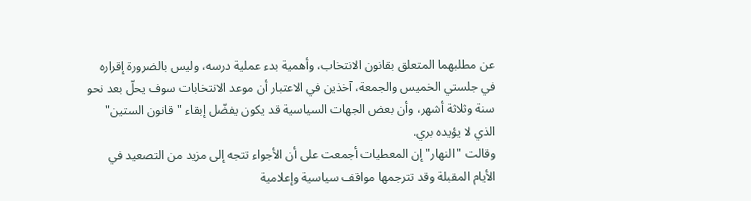عن مطلبهما المتعلق بقانون الانتخاب، وأهمية بدء عملية درسه، وليس بالضرورة إقراره في جلستي الخميس والجمعة، آخذين في الاعتبار أن موعد الانتخابات سوف يحلّ بعد نحو سنة وثلاثة أشهر، وأن بعض الجهات السياسية قد يكون يفضّل إبقاء "قانون الستين" الذي لا يؤيده بري.
وقالت "النهار" إن المعطيات أجمعت على أن الأجواء تتجه إلى مزيد من التصعيد في الأيام المقبلة وقد تترجمها مواقف سياسية وإعلامية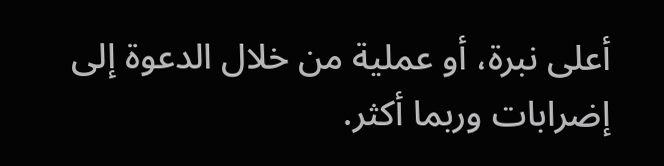أعلى نبرة، أو عملية من خلال الدعوة إلى إضرابات وربما أكثر.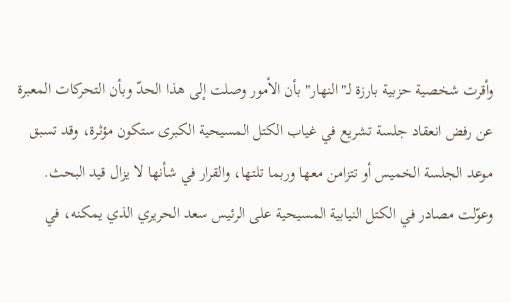وأقرت شخصية حزبية بارزة لـ"النهار" بأن الأمور وصلت إلى هذا الحدّ وبأن التحركات المعبرة عن رفض انعقاد جلسة تشريع في غياب الكتل المسيحية الكبرى ستكون مؤثرة، وقد تسبق موعد الجلسة الخميس أو تتزامن معها وربما تلتها، والقرار في شأنها لا يزال قيد البحث.
وعوّلت مصادر في الكتل النيابية المسيحية على الرئيس سعد الحريري الذي يمكنه، في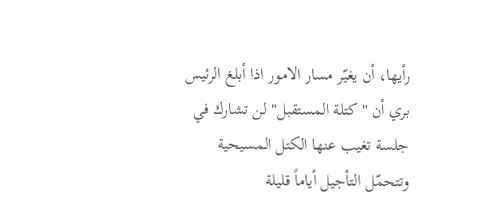رأيها، أن يغيّر مسار الامور اذا أبلغ الرئيس بري أن "كتلة المستقبل" لن تشارك في جلسة تغيب عنها الكتل المسيحية وتتحمّل التأجيل أياماً قليلة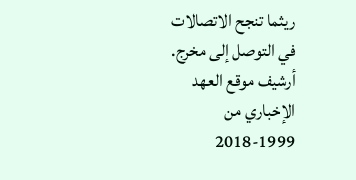ريثما تنجح الاتصالات في التوصل إلى مخرج.
أرشيف موقع العهد الإخباري من 1999-2018